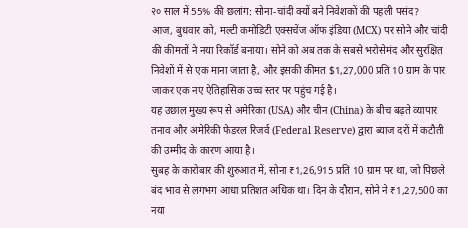२० साल में 55% की छलांग: सोना-चांदी क्यों बने निवेशकों की पहली पसंद?
आज, बुधवार को, मल्टी कमोडिटी एक्सचेंज ऑफ इंडिया (MCX) पर सोने और चांदी की कीमतों ने नया रिकॉर्ड बनाया। सोने को अब तक के सबसे भरोसेमंद और सुरक्षित निवेशों में से एक माना जाता है, और इसकी कीमत $1,27,000 प्रति 10 ग्राम के पार जाकर एक नए ऐतिहासिक उच्च स्तर पर पहुंच गई है।
यह उछाल मुख्य रूप से अमेरिका (USA) और चीन (China) के बीच बढ़ते व्यापार तनाव और अमेरिकी फेडरल रिजर्व (Federal Reserve) द्वारा ब्याज दरों में कटौती की उम्मीद के कारण आया है।
सुबह के कारोबार की शुरुआत में, सोना ₹1,26,915 प्रति 10 ग्राम पर था, जो पिछले बंद भाव से लगभग आधा प्रतिशत अधिक था। दिन के दौरान, सोने ने ₹1,27,500 का नया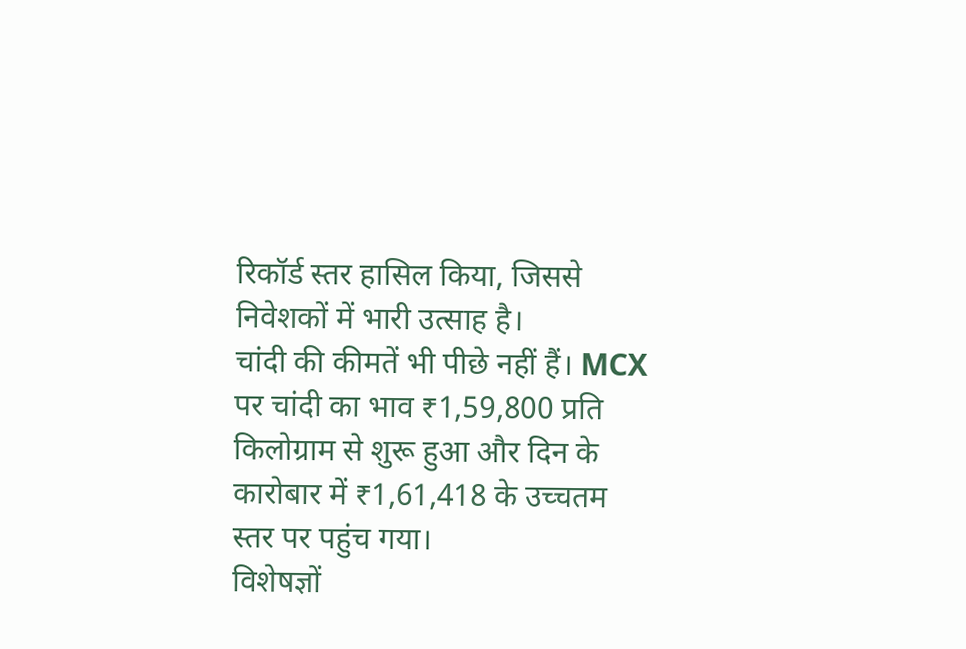रिकॉर्ड स्तर हासिल किया, जिससे निवेशकों में भारी उत्साह है।
चांदी की कीमतें भी पीछे नहीं हैं। MCX पर चांदी का भाव ₹1,59,800 प्रति किलोग्राम से शुरू हुआ और दिन के कारोबार में ₹1,61,418 के उच्चतम स्तर पर पहुंच गया।
विशेषज्ञों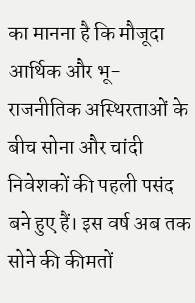का मानना है कि मौजूदा आर्थिक और भू-राजनीतिक अस्थिरताओं के बीच सोना और चांदी निवेशकों की पहली पसंद बने हुए हैं। इस वर्ष अब तक सोने की कीमतों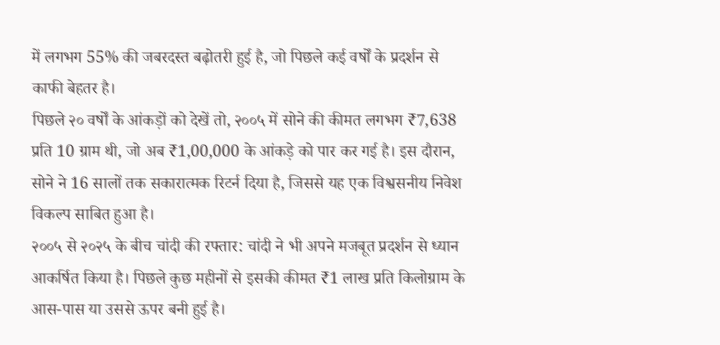में लगभग 55% की जबरदस्त बढ़ोतरी हुई है, जो पिछले कई वर्षों के प्रदर्शन से काफी बेहतर है।
पिछले २० वर्षों के आंकड़ों को देखें तो, २००५ में सोने की कीमत लगभग ₹7,638 प्रति 10 ग्राम थी, जो अब ₹1,00,000 के आंकड़े को पार कर गई है। इस दौरान, सोने ने 16 सालों तक सकारात्मक रिटर्न दिया है, जिससे यह एक विश्वसनीय निवेश विकल्प साबित हुआ है।
२००५ से २०२५ के बीच चांदी की रफ्तार: चांदी ने भी अपने मजबूत प्रदर्शन से ध्यान आकर्षित किया है। पिछले कुछ महीनों से इसकी कीमत ₹1 लाख प्रति किलोग्राम के आस-पास या उससे ऊपर बनी हुई है।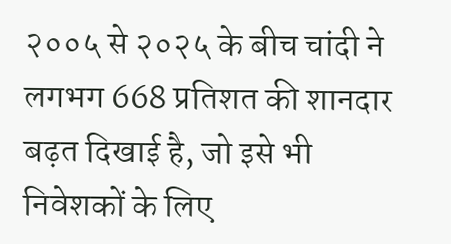२००५ से २०२५ के बीच चांदी ने लगभग 668 प्रतिशत की शानदार बढ़त दिखाई है, जो इसे भी निवेशकों के लिए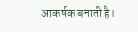आकर्षक बनाती है।